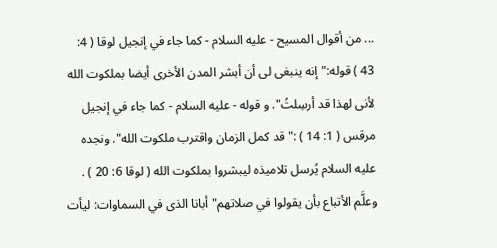... من أقوال المسيح - عليه السلام - كما جاء في إنجيل لوقا ( 4: 43 ) قوله:"إنه ينبغى لى أن أبشر المدن الأخرى أيضا بملكوت الله لأنى لهذا قد أرسِلتُ". و قوله - عليه السلام - كما جاء في إنجيل مرقس ( 1: 14 ) :"قد كمل الزمان واقترب ملكوت الله". ونجده عليه السلام يُرسل تلاميذه ليبشروا بملكوت الله ( لوقا 6: 20 ) . وعلَّم الأتباع بأن يقولوا في صلاتهم"أبانا الذى في السماوات: ليأت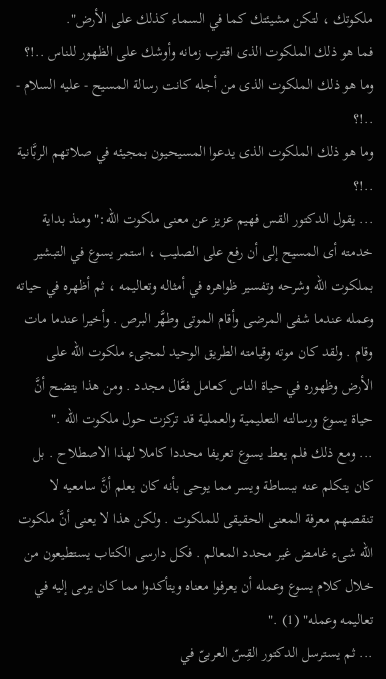ملكوتك ، لتكن مشيئتك كما في السماء كذلك على الأرض".
فما هو ذلك الملكوت الذى اقترب زمانه وأوشك على الظهور للناس ..!؟
وما هو ذلك الملكوت الذى من أجله كانت رسالة المسيح - عليه السلام - ..!؟
وما هو ذلك الملكوت الذى يدعوا المسيحيون بمجيئه في صلاتهم الربَّانية ..!؟
... يقول الدكتور القس فهيم عزيز عن معنى ملكوت الله:"ومنذ بداية خدمته أى المسيح إلى أن رفع على الصليب ، استمر يسوع في التبشير بملكوت الله وشرحه وتفسير ظواهره في أمثاله وتعاليمه ، ثم أظهره في حياته وعمله عندما شفى المرضى وأقام الموتى وطهَّر البرص . وأخيرا عندما مات وقام . ولقد كان موته وقيامته الطريق الوحيد لمجىء ملكوت الله على الأرض وظهوره في حياة الناس كعامل فعَّال مجدد . ومن هذا يتضح أنَّ حياة يسوع ورسالته التعليمية والعملية قد تركزت حول ملكوت الله ."
... ومع ذلك فلم يعط يسوع تعريفا محددا كاملا لهذا الاصطلاح . بل كان يتكلم عنه ببساطة ويسر مما يوحى بأنه كان يعلم أنَّ سامعيه لا تنقصهم معرفة المعنى الحقيقى للملكوت . ولكن هذا لا يعنى أنَّ ملكوت الله شىء غامض غير محدد المعالم . فكل دارسى الكتاب يستطيعون من خلال كلام يسوع وعمله أن يعرفوا معناه ويتأكدوا مما كان يرمى إليه في تعاليمه وعمله" (1) ."
... ثم يسترسل الدكتور القِسّ العربىّ في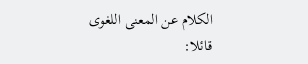الكلام عن المعنى اللغوى قائلا: